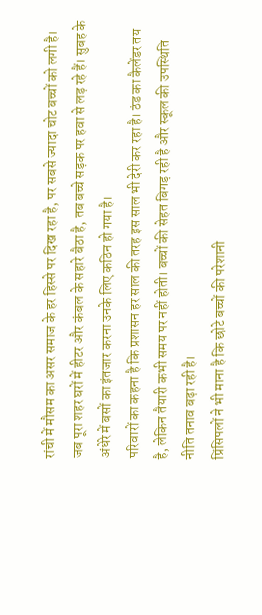रांची में मौसम का असर समाज के हर हिस्से पर दिख रहा है, पर सबसे ज्यादा चोट बच्चों को लगी है। जब पूरा शहर घरों में हीटर और कंबल के सहारे बैठा है, तब बच्चे सड़क पर हवा से लड़ रहे हैं। सुबह के अंधेरे में बसों का इंतजार करना उनके लिए कठिन हो गया है।
परिवारों का कहना है कि प्रशासन हर साल की तरह इस साल भी देरी कर रहा है। ठंड का कैलेंडर तय है, लेकिन तैयारी कभी समय पर नहीं होती। बच्चों की सेहत बिगड़ रही है और स्कूल की उपस्थिति नीति तनाव बढ़ा रही है।
प्रिंसिपलों ने भी माना है कि छोटे बच्चों की परेशानी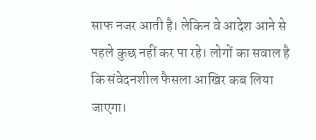साफ नजर आती है। लेकिन वे आदेश आने से पहले कुछ नहीं कर पा रहे। लोगों का सवाल है कि संवेदनशील फैसला आखिर कब लिया जाएगा।